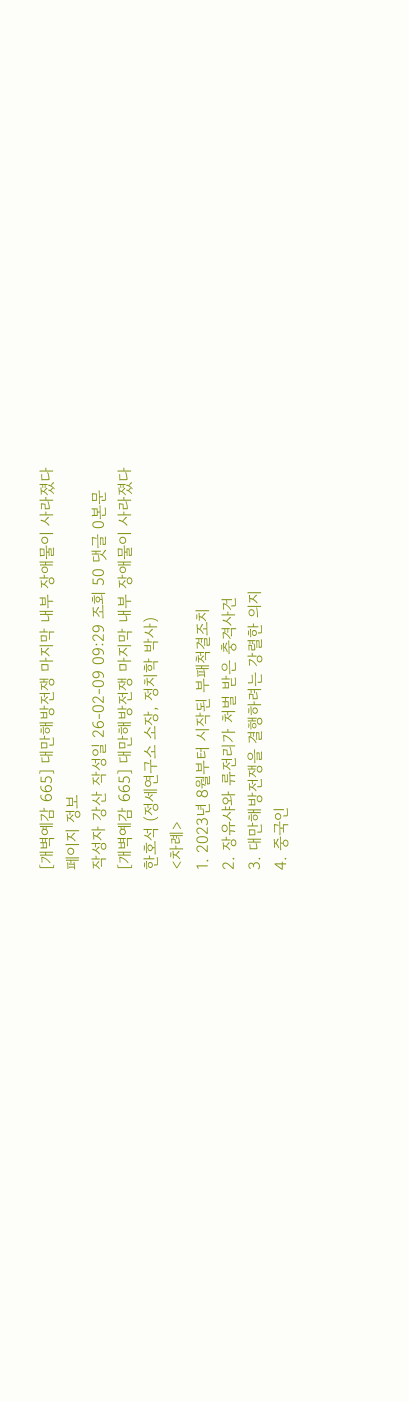[개벽예감 665] 대만해방전쟁 마지막 내부 장애물이 사라졌다
페이지 정보
작성자 강산 작성일 26-02-09 09:29 조회 50 댓글 0본문
[개벽예감 665] 대만해방전쟁 마지막 내부 장애물이 사라졌다
한호석 (정세연구소 소장, 정치학 박사)
<차례>
1. 2023년 8월부터 시작된 부패척결조치
2. 장유샤와 류전리가 처벌 받은 충격사건
3. 대만해방전쟁을 결행하려는 강렬한 의지
4. 중국인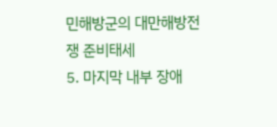민해방군의 대만해방전쟁 준비태세
5. 마지막 내부 장애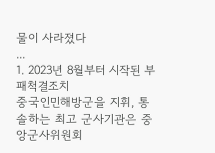물이 사라졌다
...
1. 2023년 8월부터 시작된 부패척결조치
중국인민해방군을 지휘, 통솔하는 최고 군사기관은 중앙군사위원회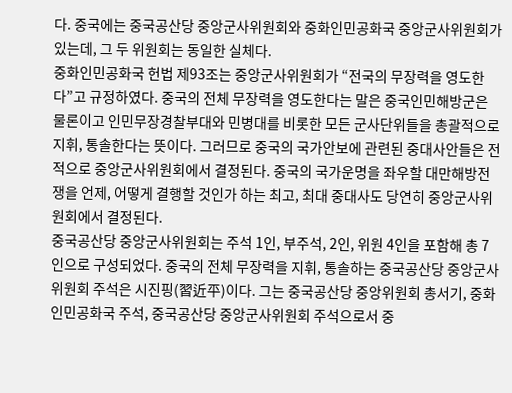다. 중국에는 중국공산당 중앙군사위원회와 중화인민공화국 중앙군사위원회가 있는데, 그 두 위원회는 동일한 실체다.
중화인민공화국 헌법 제93조는 중앙군사위원회가 “전국의 무장력을 영도한다”고 규정하였다. 중국의 전체 무장력을 영도한다는 말은 중국인민해방군은 물론이고 인민무장경찰부대와 민병대를 비롯한 모든 군사단위들을 총괄적으로 지휘, 통솔한다는 뜻이다. 그러므로 중국의 국가안보에 관련된 중대사안들은 전적으로 중앙군사위원회에서 결정된다. 중국의 국가운명을 좌우할 대만해방전쟁을 언제, 어떻게 결행할 것인가 하는 최고, 최대 중대사도 당연히 중앙군사위원회에서 결정된다.
중국공산당 중앙군사위원회는 주석 1인, 부주석, 2인, 위원 4인을 포함해 총 7인으로 구성되었다. 중국의 전체 무장력을 지휘, 통솔하는 중국공산당 중앙군사위원회 주석은 시진핑(習近平)이다. 그는 중국공산당 중앙위원회 총서기, 중화인민공화국 주석, 중국공산당 중앙군사위원회 주석으로서 중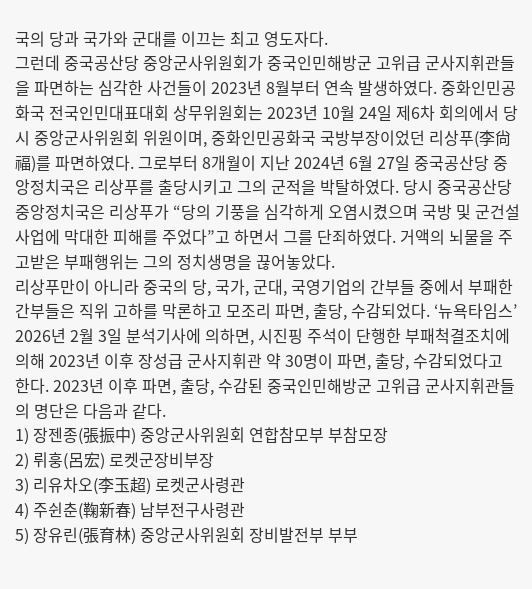국의 당과 국가와 군대를 이끄는 최고 영도자다.
그런데 중국공산당 중앙군사위원회가 중국인민해방군 고위급 군사지휘관들을 파면하는 심각한 사건들이 2023년 8월부터 연속 발생하였다. 중화인민공화국 전국인민대표대회 상무위원회는 2023년 10월 24일 제6차 회의에서 당시 중앙군사위원회 위원이며, 중화인민공화국 국방부장이었던 리상푸(李尙福)를 파면하였다. 그로부터 8개월이 지난 2024년 6월 27일 중국공산당 중앙정치국은 리상푸를 출당시키고 그의 군적을 박탈하였다. 당시 중국공산당 중앙정치국은 리상푸가 “당의 기풍을 심각하게 오염시켰으며 국방 및 군건설사업에 막대한 피해를 주었다”고 하면서 그를 단죄하였다. 거액의 뇌물을 주고받은 부패행위는 그의 정치생명을 끊어놓았다.
리상푸만이 아니라 중국의 당, 국가, 군대, 국영기업의 간부들 중에서 부패한 간부들은 직위 고하를 막론하고 모조리 파면, 출당, 수감되었다. ‘뉴욕타임스’ 2026년 2월 3일 분석기사에 의하면, 시진핑 주석이 단행한 부패척결조치에 의해 2023년 이후 장성급 군사지휘관 약 30명이 파면, 출당, 수감되었다고 한다. 2023년 이후 파면, 출당, 수감된 중국인민해방군 고위급 군사지휘관들의 명단은 다음과 같다.
1) 장젠종(張振中) 중앙군사위원회 연합참모부 부참모장
2) 뤼훙(呂宏) 로켓군장비부장
3) 리유차오(李玉超) 로켓군사령관
4) 주쉰춘(鞠新春) 남부전구사령관
5) 장유린(張育林) 중앙군사위원회 장비발전부 부부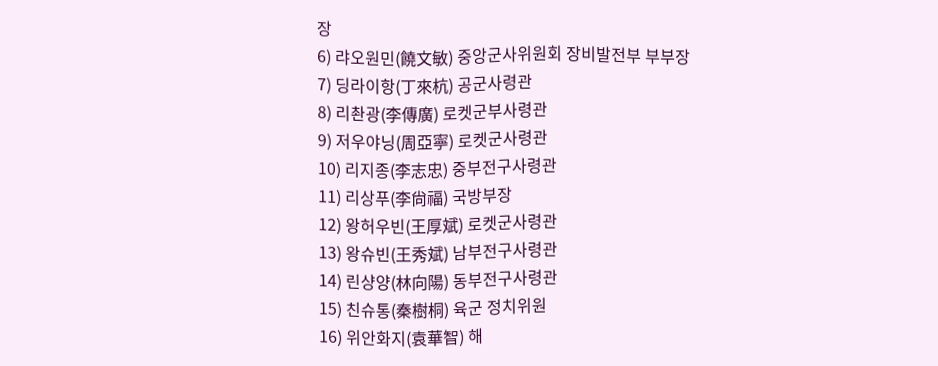장
6) 랴오원민(饒文敏) 중앙군사위원회 장비발전부 부부장
7) 딩라이항(丁來杭) 공군사령관
8) 리촨광(李傳廣) 로켓군부사령관
9) 저우야닝(周亞寧) 로켓군사령관
10) 리지종(李志忠) 중부전구사령관
11) 리상푸(李尙福) 국방부장
12) 왕허우빈(王厚斌) 로켓군사령관
13) 왕슈빈(王秀斌) 남부전구사령관
14) 린샹양(林向陽) 동부전구사령관
15) 친슈통(秦樹桐) 육군 정치위원
16) 위안화지(袁華智) 해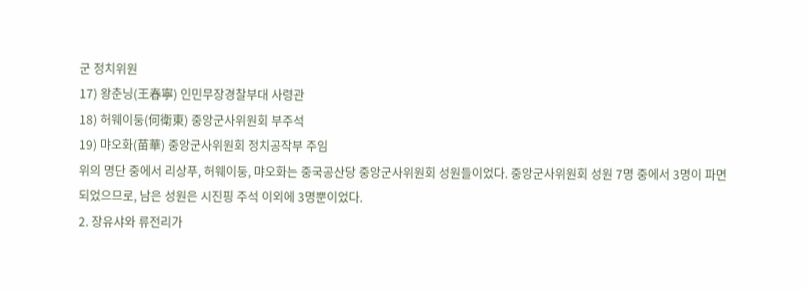군 정치위원
17) 왕춘닝(王春寧) 인민무장경찰부대 사령관
18) 허웨이둥(何衛東) 중앙군사위원회 부주석
19) 먀오화(苗華) 중앙군사위원회 정치공작부 주임
위의 명단 중에서 리상푸, 허웨이둥, 먀오화는 중국공산당 중앙군사위원회 성원들이었다. 중앙군사위원회 성원 7명 중에서 3명이 파면되었으므로, 남은 성원은 시진핑 주석 이외에 3명뿐이었다.
2. 장유샤와 류전리가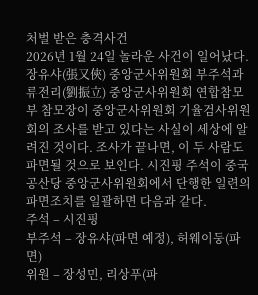처벌 받은 충격사건
2026년 1월 24일 놀라운 사건이 일어났다. 장유샤(張又俠) 중앙군사위원회 부주석과 류전리(劉振立) 중앙군사위원회 연합참모부 참모장이 중앙군사위원회 기율검사위원회의 조사를 받고 있다는 사실이 세상에 알려진 것이다. 조사가 끝나면, 이 두 사람도 파면될 것으로 보인다. 시진핑 주석이 중국공산당 중앙군사위원회에서 단행한 일련의 파면조치를 일괄하면 다음과 같다.
주석 – 시진핑
부주석 – 장유샤(파면 예정), 허웨이둥(파면)
위원 – 장성민, 리상푸(파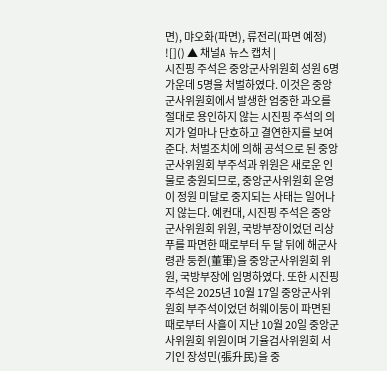면), 먀오화(파면), 류전리(파면 예정)
![]() ▲ 채널A 뉴스 캡처 |
시진핑 주석은 중앙군사위원회 성원 6명 가운데 5명을 처벌하였다. 이것은 중앙군사위원회에서 발생한 엄중한 과오를 절대로 용인하지 않는 시진핑 주석의 의지가 얼마나 단호하고 결연한지를 보여준다. 처벌조치에 의해 공석으로 된 중앙군사위원회 부주석과 위원은 새로운 인물로 충원되므로, 중앙군사위원회 운영이 정원 미달로 중지되는 사태는 일어나지 않는다. 예컨대, 시진핑 주석은 중앙군사위원회 위원, 국방부장이었던 리상푸를 파면한 때로부터 두 달 뒤에 해군사령관 둥쥔(董軍)을 중앙군사위원회 위원, 국방부장에 임명하였다. 또한 시진핑 주석은 2025년 10월 17일 중앙군사위원회 부주석이었던 허웨이둥이 파면된 때로부터 사흘이 지난 10월 20일 중앙군사위원회 위원이며 기율검사위원회 서기인 장성민(張升民)을 중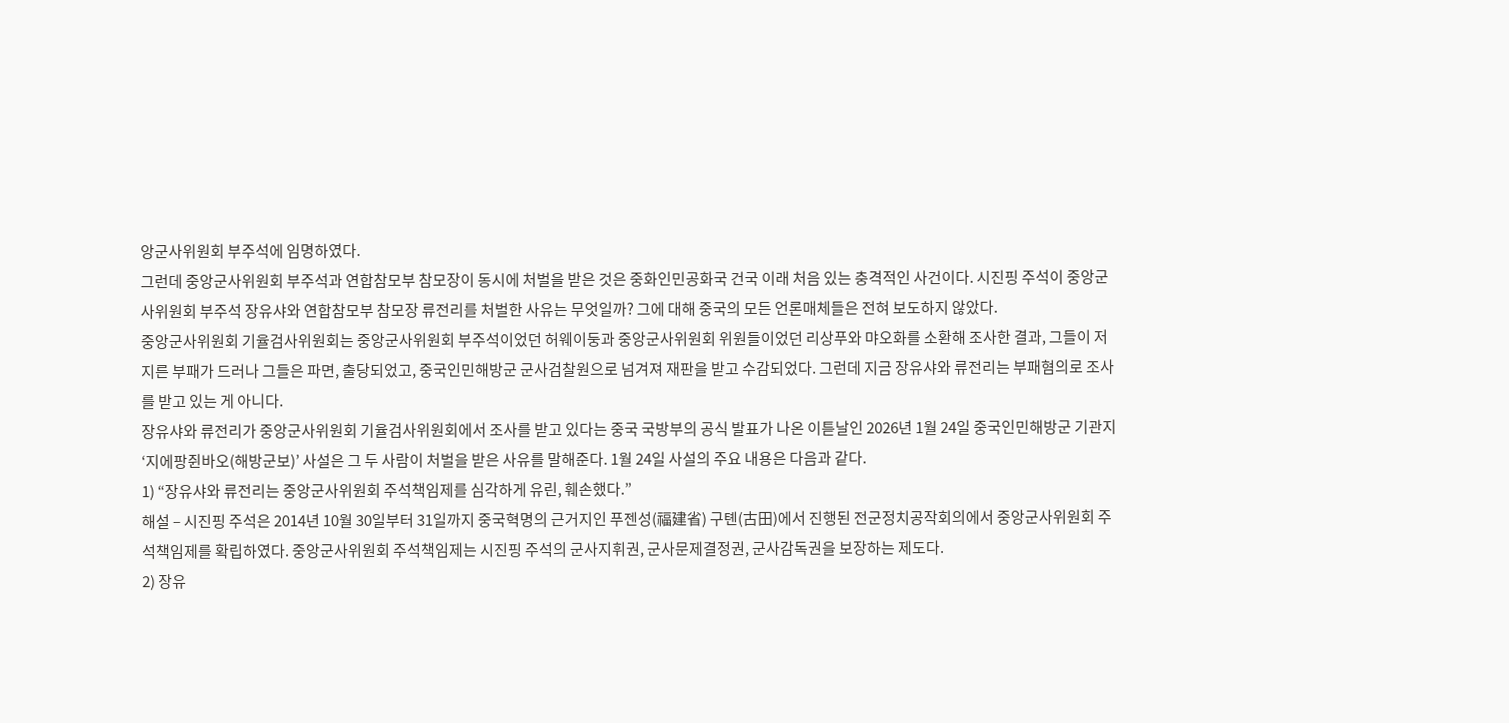앙군사위원회 부주석에 임명하였다.
그런데 중앙군사위원회 부주석과 연합참모부 참모장이 동시에 처벌을 받은 것은 중화인민공화국 건국 이래 처음 있는 충격적인 사건이다. 시진핑 주석이 중앙군사위원회 부주석 장유샤와 연합참모부 참모장 류전리를 처벌한 사유는 무엇일까? 그에 대해 중국의 모든 언론매체들은 전혀 보도하지 않았다.
중앙군사위원회 기율검사위원회는 중앙군사위원회 부주석이었던 허웨이둥과 중앙군사위원회 위원들이었던 리상푸와 먀오화를 소환해 조사한 결과, 그들이 저지른 부패가 드러나 그들은 파면, 출당되었고, 중국인민해방군 군사검찰원으로 넘겨져 재판을 받고 수감되었다. 그런데 지금 장유샤와 류전리는 부패혐의로 조사를 받고 있는 게 아니다.
장유샤와 류전리가 중앙군사위원회 기율검사위원회에서 조사를 받고 있다는 중국 국방부의 공식 발표가 나온 이튿날인 2026년 1월 24일 중국인민해방군 기관지 ‘지에팡쥔바오(해방군보)’ 사설은 그 두 사람이 처벌을 받은 사유를 말해준다. 1월 24일 사설의 주요 내용은 다음과 같다.
1) “장유샤와 류전리는 중앙군사위원회 주석책임제를 심각하게 유린, 훼손했다.”
해설 – 시진핑 주석은 2014년 10월 30일부터 31일까지 중국혁명의 근거지인 푸젠성(福建省) 구톈(古田)에서 진행된 전군정치공작회의에서 중앙군사위원회 주석책임제를 확립하였다. 중앙군사위원회 주석책임제는 시진핑 주석의 군사지휘권, 군사문제결정권, 군사감독권을 보장하는 제도다.
2) 장유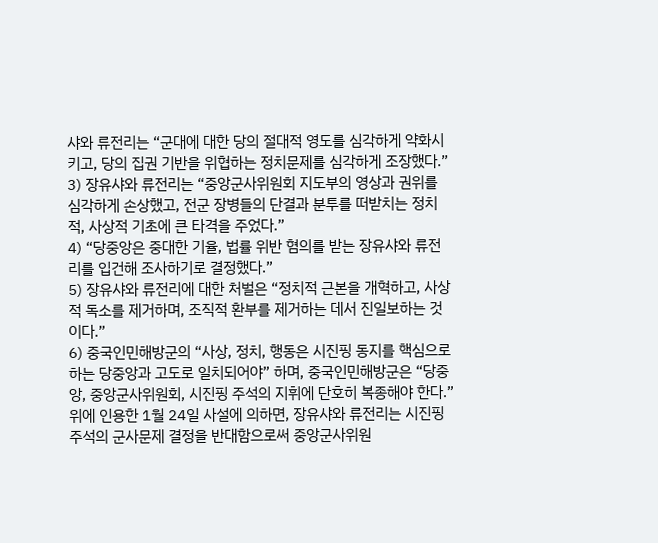샤와 류전리는 “군대에 대한 당의 절대적 영도를 심각하게 약화시키고, 당의 집권 기반을 위협하는 정치문제를 심각하게 조장했다.”
3) 장유샤와 류전리는 “중앙군사위원회 지도부의 영상과 권위를 심각하게 손상했고, 전군 장병들의 단결과 분투를 떠받치는 정치적, 사상적 기초에 큰 타격을 주었다.”
4) “당중앙은 중대한 기율, 법률 위반 혐의를 받는 장유샤와 류전리를 입건해 조사하기로 결정했다.”
5) 장유샤와 류전리에 대한 처벌은 “정치적 근본을 개혁하고, 사상적 독소를 제거하며, 조직적 환부를 제거하는 데서 진일보하는 것이다.”
6) 중국인민해방군의 “사상, 정치, 행동은 시진핑 동지를 핵심으로 하는 당중앙과 고도로 일치되어야” 하며, 중국인민해방군은 “당중앙, 중앙군사위원회, 시진핑 주석의 지휘에 단호히 복종해야 한다.”
위에 인용한 1월 24일 사설에 의하면, 장유샤와 류전리는 시진핑 주석의 군사문제 결정을 반대함으로써 중앙군사위원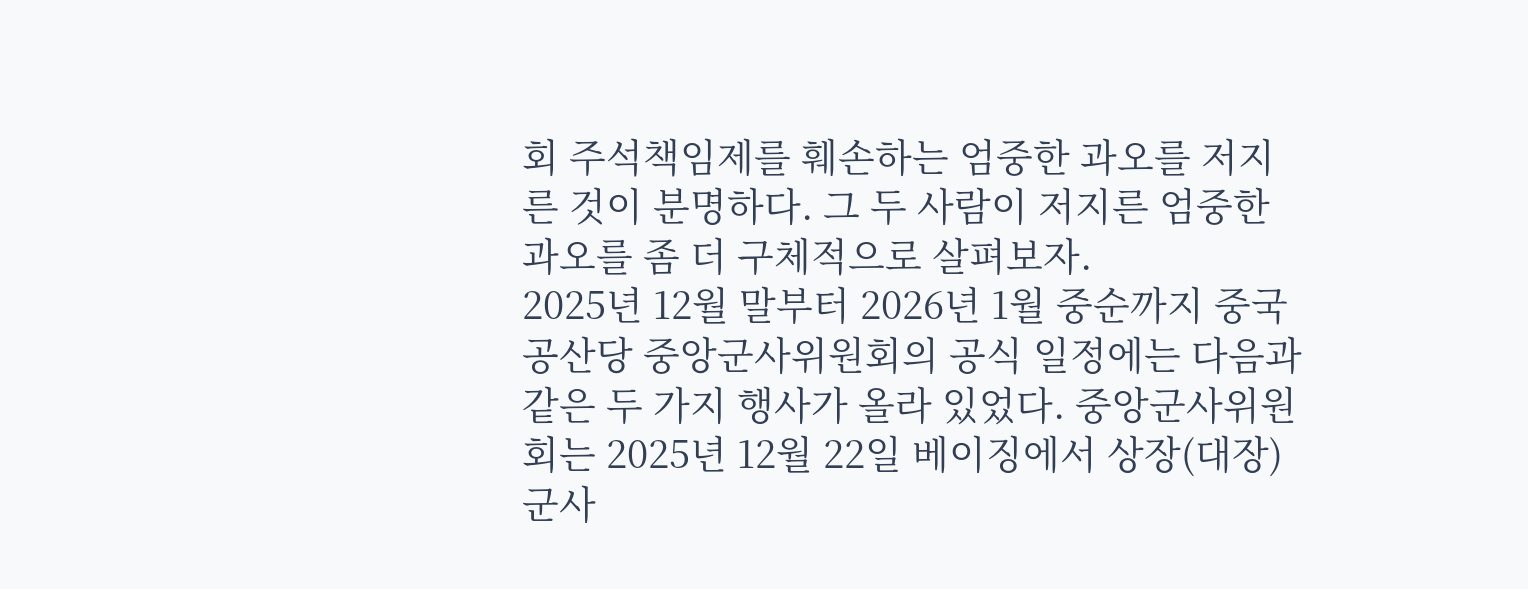회 주석책임제를 훼손하는 엄중한 과오를 저지른 것이 분명하다. 그 두 사람이 저지른 엄중한 과오를 좀 더 구체적으로 살펴보자.
2025년 12월 말부터 2026년 1월 중순까지 중국공산당 중앙군사위원회의 공식 일정에는 다음과 같은 두 가지 행사가 올라 있었다. 중앙군사위원회는 2025년 12월 22일 베이징에서 상장(대장) 군사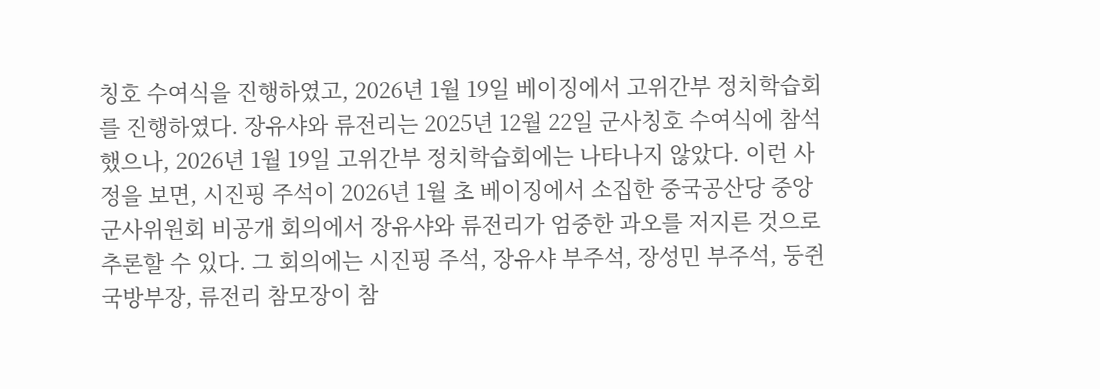칭호 수여식을 진행하였고, 2026년 1월 19일 베이징에서 고위간부 정치학습회를 진행하였다. 장유샤와 류전리는 2025년 12월 22일 군사칭호 수여식에 참석했으나, 2026년 1월 19일 고위간부 정치학습회에는 나타나지 않았다. 이런 사정을 보면, 시진핑 주석이 2026년 1월 초 베이징에서 소집한 중국공산당 중앙군사위원회 비공개 회의에서 장유샤와 류전리가 엄중한 과오를 저지른 것으로 추론할 수 있다. 그 회의에는 시진핑 주석, 장유샤 부주석, 장성민 부주석, 둥쥔 국방부장, 류전리 참모장이 참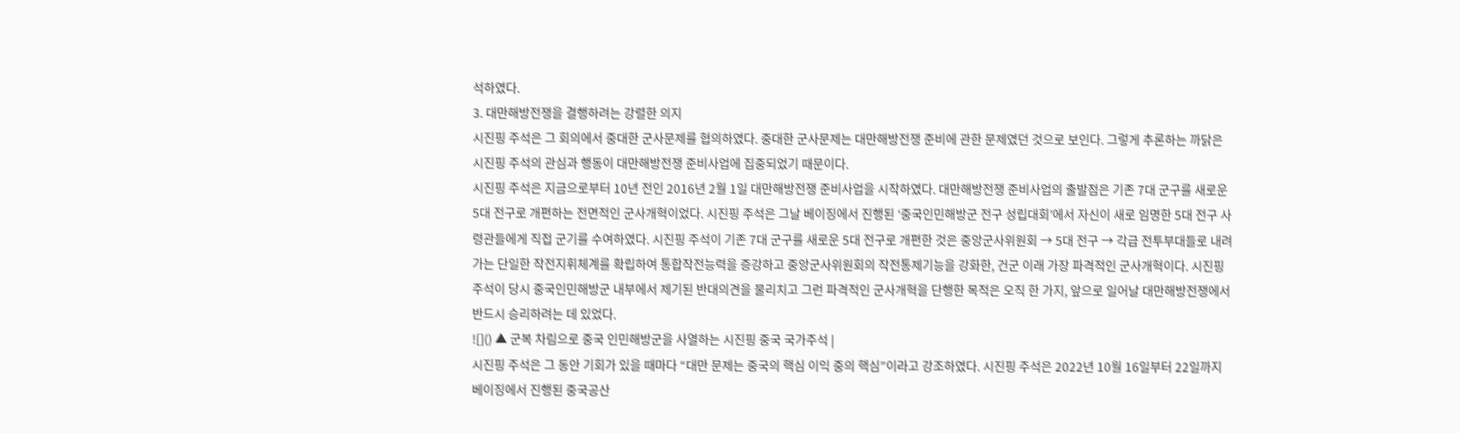석하였다.
3. 대만해방전쟁을 결행하려는 강렬한 의지
시진핑 주석은 그 회의에서 중대한 군사문제를 협의하였다. 중대한 군사문제는 대만해방전쟁 준비에 관한 문제였던 것으로 보인다. 그렇게 추론하는 까닭은 시진핑 주석의 관심과 행동이 대만해방전쟁 준비사업에 집중되었기 때문이다.
시진핑 주석은 지금으로부터 10년 전인 2016년 2월 1일 대만해방전쟁 준비사업을 시작하였다. 대만해방전쟁 준비사업의 출발점은 기존 7대 군구를 새로운 5대 전구로 개편하는 전면적인 군사개혁이었다. 시진핑 주석은 그날 베이징에서 진행된 ‘중국인민해방군 전구 성립대회’에서 자신이 새로 임명한 5대 전구 사령관들에게 직접 군기를 수여하였다. 시진핑 주석이 기존 7대 군구를 새로운 5대 전구로 개편한 것은 중앙군사위원회 → 5대 전구 → 각급 전투부대들로 내려가는 단일한 작전지휘체계를 확립하여 통합작전능력을 증강하고 중앙군사위원회의 작전통제기능을 강화한, 건군 이래 가장 파격적인 군사개혁이다. 시진핑 주석이 당시 중국인민해방군 내부에서 제기된 반대의견을 물리치고 그런 파격적인 군사개혁을 단행한 목적은 오직 한 가지, 앞으로 일어날 대만해방전쟁에서 반드시 승리하려는 데 있었다.
![]() ▲ 군복 차림으로 중국 인민해방군을 사열하는 시진핑 중국 국가주석 |
시진핑 주석은 그 동안 기회가 있을 때마다 “대만 문제는 중국의 핵심 이익 중의 핵심”이라고 강조하였다. 시진핑 주석은 2022년 10월 16일부터 22일까지 베이징에서 진행된 중국공산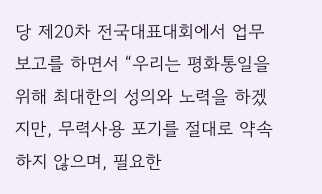당 제20차 전국대표대회에서 업무보고를 하면서 “우리는 평화통일을 위해 최대한의 성의와 노력을 하겠지만, 무력사용 포기를 절대로 약속하지 않으며, 필요한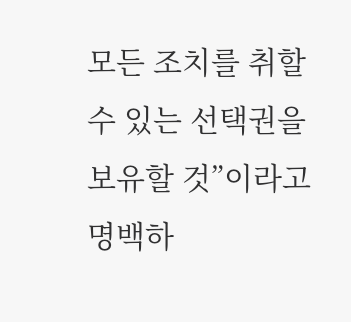모든 조치를 취할 수 있는 선택권을 보유할 것”이라고 명백하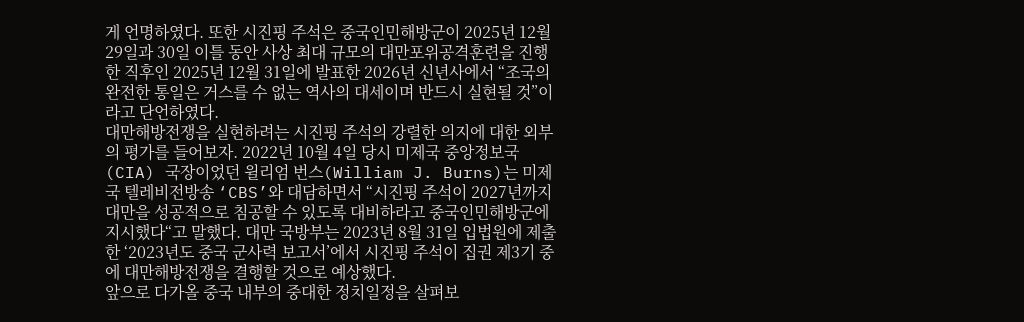게 언명하였다. 또한 시진핑 주석은 중국인민해방군이 2025년 12월 29일과 30일 이틀 동안 사상 최대 규모의 대만포위공격훈련을 진행한 직후인 2025년 12월 31일에 발표한 2026년 신년사에서 “조국의 완전한 통일은 거스를 수 없는 역사의 대세이며 반드시 실현될 것”이라고 단언하였다.
대만해방전쟁을 실현하려는 시진핑 주석의 강렬한 의지에 대한 외부의 평가를 들어보자. 2022년 10월 4일 당시 미제국 중앙정보국(CIA) 국장이었던 윌리엄 번스(William J. Burns)는 미제국 텔레비전방송 ‘CBS’와 대담하면서 “시진핑 주석이 2027년까지 대만을 성공적으로 침공할 수 있도록 대비하라고 중국인민해방군에 지시했다“고 말했다. 대만 국방부는 2023년 8월 31일 입법원에 제출한 ‘2023년도 중국 군사력 보고서’에서 시진핑 주석이 집권 제3기 중에 대만해방전쟁을 결행할 것으로 예상했다.
앞으로 다가올 중국 내부의 중대한 정치일정을 살펴보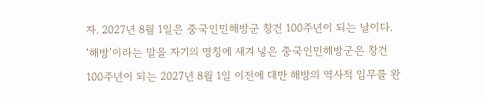자. 2027년 8월 1일은 중국인민해방군 창건 100주년이 되는 날이다. ‘해방’이라는 말을 자기의 명칭에 새겨 넣은 중국인민해방군은 창건 100주년이 되는 2027년 8월 1일 이전에 대만 해방의 역사적 임무를 완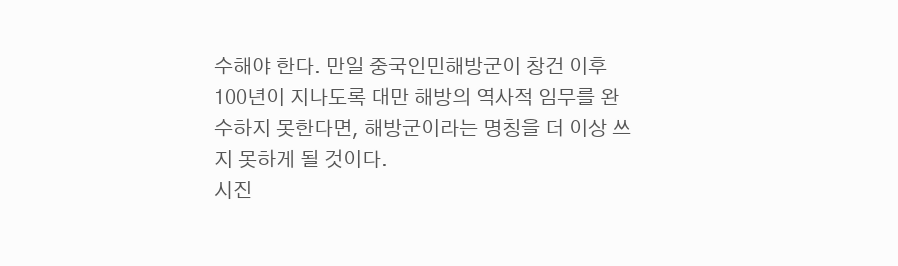수해야 한다. 만일 중국인민해방군이 창건 이후 100년이 지나도록 대만 해방의 역사적 임무를 완수하지 못한다면, 해방군이라는 명칭을 더 이상 쓰지 못하게 될 것이다.
시진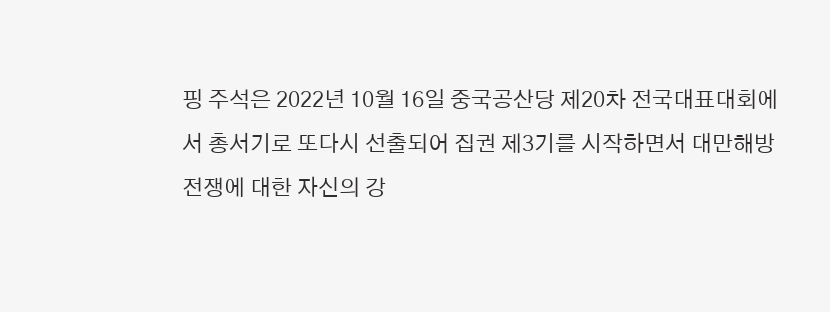핑 주석은 2022년 10월 16일 중국공산당 제20차 전국대표대회에서 총서기로 또다시 선출되어 집권 제3기를 시작하면서 대만해방전쟁에 대한 자신의 강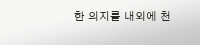한 의지를 내외에 천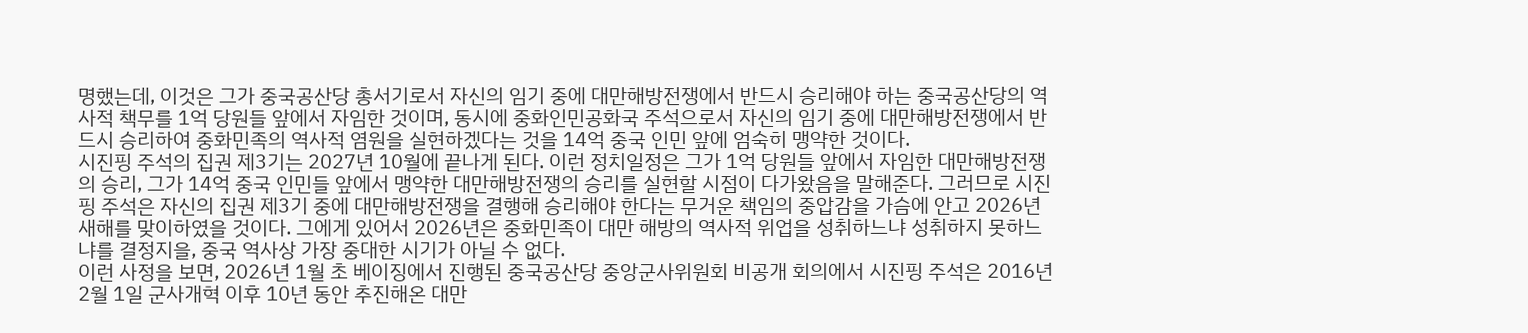명했는데, 이것은 그가 중국공산당 총서기로서 자신의 임기 중에 대만해방전쟁에서 반드시 승리해야 하는 중국공산당의 역사적 책무를 1억 당원들 앞에서 자임한 것이며, 동시에 중화인민공화국 주석으로서 자신의 임기 중에 대만해방전쟁에서 반드시 승리하여 중화민족의 역사적 염원을 실현하겠다는 것을 14억 중국 인민 앞에 엄숙히 맹약한 것이다.
시진핑 주석의 집권 제3기는 2027년 10월에 끝나게 된다. 이런 정치일정은 그가 1억 당원들 앞에서 자임한 대만해방전쟁의 승리, 그가 14억 중국 인민들 앞에서 맹약한 대만해방전쟁의 승리를 실현할 시점이 다가왔음을 말해준다. 그러므로 시진핑 주석은 자신의 집권 제3기 중에 대만해방전쟁을 결행해 승리해야 한다는 무거운 책임의 중압감을 가슴에 안고 2026년 새해를 맞이하였을 것이다. 그에게 있어서 2026년은 중화민족이 대만 해방의 역사적 위업을 성취하느냐 성취하지 못하느냐를 결정지을, 중국 역사상 가장 중대한 시기가 아닐 수 없다.
이런 사정을 보면, 2026년 1월 초 베이징에서 진행된 중국공산당 중앙군사위원회 비공개 회의에서 시진핑 주석은 2016년 2월 1일 군사개혁 이후 10년 동안 추진해온 대만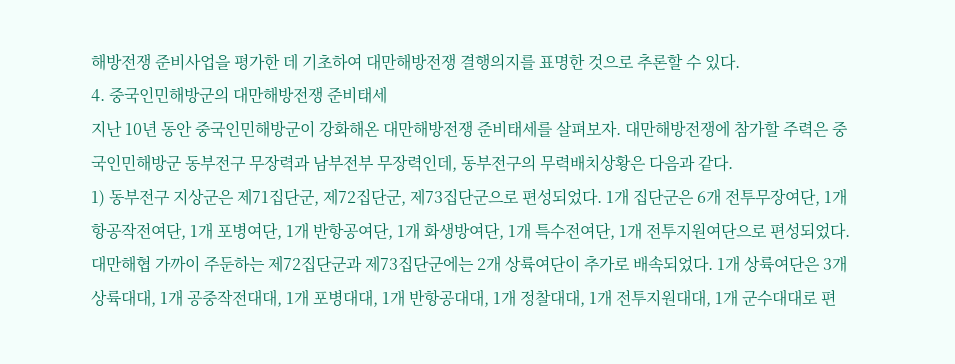해방전쟁 준비사업을 평가한 데 기초하여 대만해방전쟁 결행의지를 표명한 것으로 추론할 수 있다.
4. 중국인민해방군의 대만해방전쟁 준비태세
지난 10년 동안 중국인민해방군이 강화해온 대만해방전쟁 준비태세를 살펴보자. 대만해방전쟁에 참가할 주력은 중국인민해방군 동부전구 무장력과 남부전부 무장력인데, 동부전구의 무력배치상황은 다음과 같다.
1) 동부전구 지상군은 제71집단군, 제72집단군, 제73집단군으로 편성되었다. 1개 집단군은 6개 전투무장여단, 1개 항공작전여단, 1개 포병여단, 1개 반항공여단, 1개 화생방여단, 1개 특수전여단, 1개 전투지원여단으로 편성되었다. 대만해협 가까이 주둔하는 제72집단군과 제73집단군에는 2개 상륙여단이 추가로 배속되었다. 1개 상륙여단은 3개 상륙대대, 1개 공중작전대대, 1개 포병대대, 1개 반항공대대, 1개 정찰대대, 1개 전투지원대대, 1개 군수대대로 편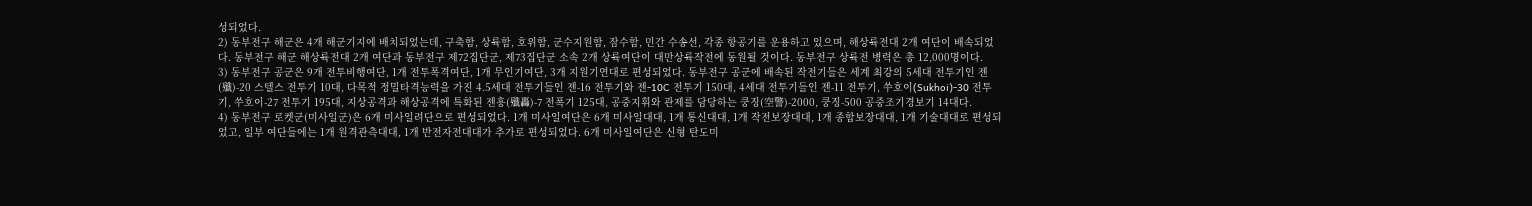성되었다.
2) 동부전구 해군은 4개 해군기지에 배치되었는데, 구축함, 상륙함, 호위함, 군수지원함, 잠수함, 민간 수송선, 각종 항공기를 운용하고 있으며, 해상륙전대 2개 여단이 배속되었다. 동부전구 해군 해상륙전대 2개 여단과 동부전구 제72집단군, 제73집단군 소속 2개 상륙여단이 대만상륙작전에 동원될 것이다. 동부전구 상륙전 병력은 총 12,000명이다.
3) 동부전구 공군은 9개 전투비행여단, 1개 전투폭격여단, 1개 무인기여단, 3개 지원기연대로 편성되었다. 동부전구 공군에 배속된 작전기들은 세계 최강의 5세대 전투기인 젠(殲)-20 스텔스 전투기 10대, 다목적 정밀타격능력을 가진 4.5세대 전투기들인 젠-16 전투기와 젠-10C 전투기 150대, 4세대 전투기들인 젠-11 전투기, 쑤호이(Sukhoi)-30 전투기, 쑤호이-27 전투기 195대, 지상공격과 해상공격에 특화된 젠훙(殲轟)-7 전폭기 125대, 공중지휘와 관제를 담당하는 쿵징(空警)-2000, 쿵징-500 공중조기경보기 14대다.
4) 동부전구 로켓군(미사일군)은 6개 미사일려단으로 편성되었다. 1개 미사일여단은 6개 미사일대대, 1개 통신대대, 1개 작전보장대대, 1개 종합보장대대, 1개 기술대대로 편성되었고, 일부 여단들에는 1개 원격관측대대, 1개 반전자전대대가 추가로 편성되었다. 6개 미사일여단은 신형 탄도미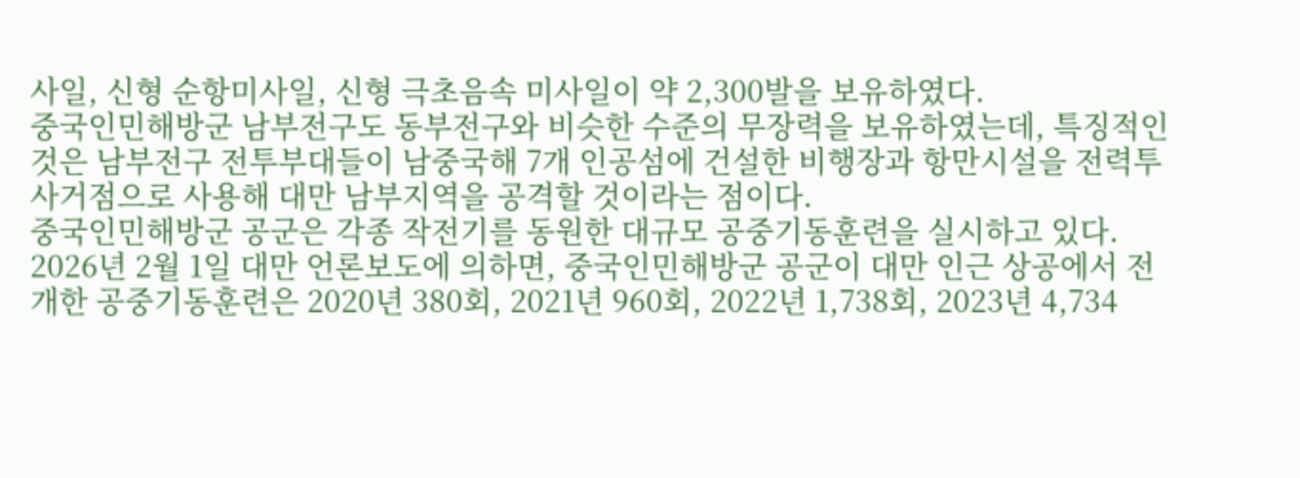사일, 신형 순항미사일, 신형 극초음속 미사일이 약 2,300발을 보유하였다.
중국인민해방군 남부전구도 동부전구와 비슷한 수준의 무장력을 보유하였는데, 특징적인 것은 남부전구 전투부대들이 남중국해 7개 인공섬에 건설한 비행장과 항만시설을 전력투사거점으로 사용해 대만 남부지역을 공격할 것이라는 점이다.
중국인민해방군 공군은 각종 작전기를 동원한 대규모 공중기동훈련을 실시하고 있다. 2026년 2월 1일 대만 언론보도에 의하면, 중국인민해방군 공군이 대만 인근 상공에서 전개한 공중기동훈련은 2020년 380회, 2021년 960회, 2022년 1,738회, 2023년 4,734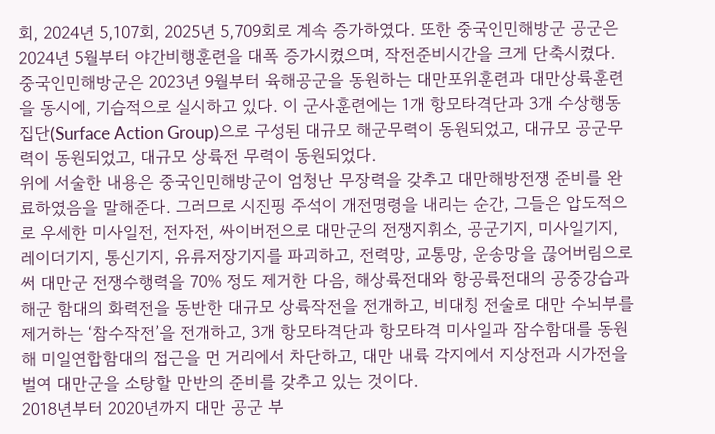회, 2024년 5,107회, 2025년 5,709회로 계속 증가하였다. 또한 중국인민해방군 공군은 2024년 5월부터 야간비행훈련을 대폭 증가시켰으며, 작전준비시간을 크게 단축시켰다.
중국인민해방군은 2023년 9월부터 육해공군을 동원하는 대만포위훈련과 대만상륙훈련을 동시에, 기습적으로 실시하고 있다. 이 군사훈련에는 1개 항모타격단과 3개 수상행동집단(Surface Action Group)으로 구성된 대규모 해군무력이 동원되었고, 대규모 공군무력이 동원되었고, 대규모 상륙전 무력이 동원되었다.
위에 서술한 내용은 중국인민해방군이 엄청난 무장력을 갖추고 대만해방전쟁 준비를 완료하였음을 말해준다. 그러므로 시진핑 주석이 개전명령을 내리는 순간, 그들은 압도적으로 우세한 미사일전, 전자전, 싸이버전으로 대만군의 전쟁지휘소, 공군기지, 미사일기지, 레이더기지, 통신기지, 유류저장기지를 파괴하고, 전력망, 교통망, 운송망을 끊어버림으로써 대만군 전쟁수행력을 70% 정도 제거한 다음, 해상륙전대와 항공륙전대의 공중강습과 해군 함대의 화력전을 동반한 대규모 상륙작전을 전개하고, 비대칭 전술로 대만 수뇌부를 제거하는 ‘참수작전’을 전개하고, 3개 항모타격단과 항모타격 미사일과 잠수함대를 동원해 미일연합함대의 접근을 먼 거리에서 차단하고, 대만 내륙 각지에서 지상전과 시가전을 벌여 대만군을 소탕할 만반의 준비를 갖추고 있는 것이다.
2018년부터 2020년까지 대만 공군 부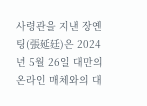사령관을 지낸 장옌팅(張延廷)은 2024년 5월 26일 대만의 온라인 매체와의 대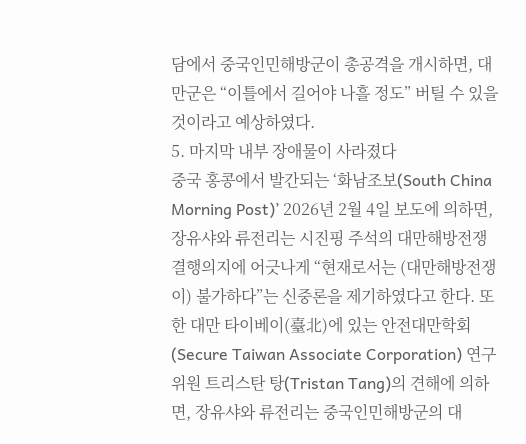담에서 중국인민해방군이 총공격을 개시하면, 대만군은 “이틀에서 길어야 나흘 정도” 버틸 수 있을 것이라고 예상하였다.
5. 마지막 내부 장애물이 사라졌다
중국 홍콩에서 발간되는 ‘화남조보(South China Morning Post)’ 2026년 2월 4일 보도에 의하면, 장유샤와 류전리는 시진핑 주석의 대만해방전쟁 결행의지에 어긋나게 “현재로서는 (대만해방전쟁이) 불가하다”는 신중론을 제기하였다고 한다. 또한 대만 타이베이(臺北)에 있는 안전대만학회(Secure Taiwan Associate Corporation) 연구위원 트리스탄 탕(Tristan Tang)의 견해에 의하면, 장유샤와 류전리는 중국인민해방군의 대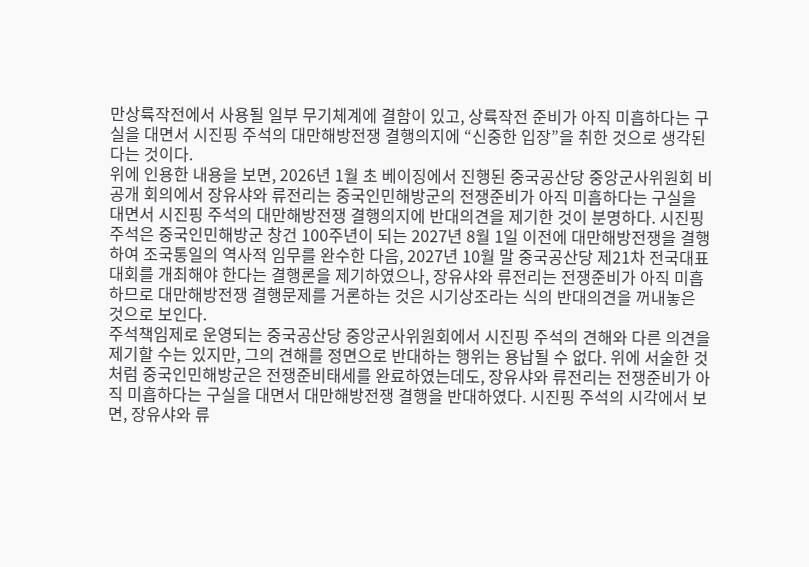만상륙작전에서 사용될 일부 무기체계에 결함이 있고, 상륙작전 준비가 아직 미흡하다는 구실을 대면서 시진핑 주석의 대만해방전쟁 결행의지에 “신중한 입장”을 취한 것으로 생각된다는 것이다.
위에 인용한 내용을 보면, 2026년 1월 초 베이징에서 진행된 중국공산당 중앙군사위원회 비공개 회의에서 장유샤와 류전리는 중국인민해방군의 전쟁준비가 아직 미흡하다는 구실을 대면서 시진핑 주석의 대만해방전쟁 결행의지에 반대의견을 제기한 것이 분명하다. 시진핑 주석은 중국인민해방군 창건 100주년이 되는 2027년 8월 1일 이전에 대만해방전쟁을 결행하여 조국통일의 역사적 임무를 완수한 다음, 2027년 10월 말 중국공산당 제21차 전국대표대회를 개최해야 한다는 결행론을 제기하였으나, 장유샤와 류전리는 전쟁준비가 아직 미흡하므로 대만해방전쟁 결행문제를 거론하는 것은 시기상조라는 식의 반대의견을 꺼내놓은 것으로 보인다.
주석책임제로 운영되는 중국공산당 중앙군사위원회에서 시진핑 주석의 견해와 다른 의견을 제기할 수는 있지만, 그의 견해를 정면으로 반대하는 행위는 용납될 수 없다. 위에 서술한 것처럼 중국인민해방군은 전쟁준비태세를 완료하였는데도, 장유샤와 류전리는 전쟁준비가 아직 미흡하다는 구실을 대면서 대만해방전쟁 결행을 반대하였다. 시진핑 주석의 시각에서 보면, 장유샤와 류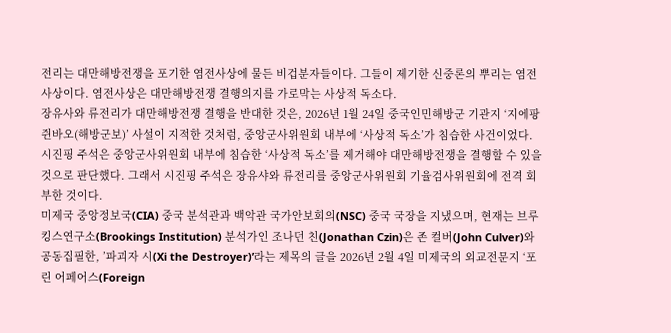전리는 대만해방전쟁을 포기한 염전사상에 물든 비겁분자들이다. 그들이 제기한 신중론의 뿌리는 염전사상이다. 염전사상은 대만해방전쟁 결행의지를 가로막는 사상적 독소다.
장유사와 류전리가 대만해방전쟁 결행을 반대한 것은, 2026년 1월 24일 중국인민해방군 기관지 ‘지에팡쥔바오(해방군보)’ 사설이 지적한 것처럼, 중앙군사위원회 내부에 ‘사상적 독소’가 침습한 사건이었다. 시진핑 주석은 중앙군사위원회 내부에 침습한 ‘사상적 독소’를 제거해야 대만해방전쟁을 결행할 수 있을 것으로 판단했다. 그래서 시진핑 주석은 장유샤와 류전리를 중앙군사위원회 기율검사위원회에 전격 회부한 것이다.
미제국 중앙정보국(CIA) 중국 분석관과 백악관 국가안보회의(NSC) 중국 국장을 지냈으며, 현재는 브루킹스연구소(Brookings Institution) 분석가인 조나던 친(Jonathan Czin)은 존 컬버(John Culver)와 공동집필한, ’파괴자 시(Xi the Destroyer)’라는 제목의 글을 2026년 2월 4일 미제국의 외교전문지 ‘포린 어페어스(Foreign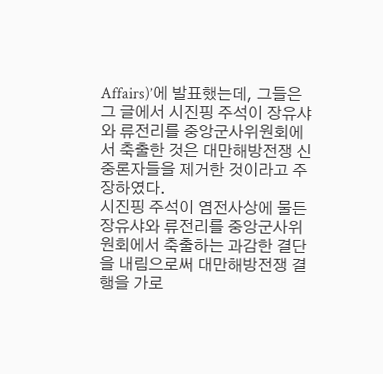Affairs)’에 발표했는데, 그들은 그 글에서 시진핑 주석이 장유샤와 류전리를 중앙군사위원회에서 축출한 것은 대만해방전쟁 신중론자들을 제거한 것이라고 주장하였다.
시진핑 주석이 염전사상에 물든 장유샤와 류전리를 중앙군사위원회에서 축출하는 과감한 결단을 내림으로써 대만해방전쟁 결행을 가로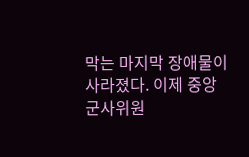막는 마지막 장애물이 사라졌다. 이제 중앙군사위원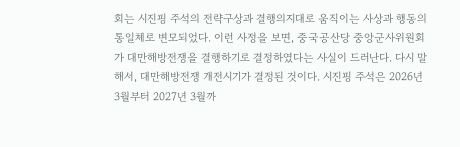회는 시진핑 주석의 전략구상과 결행의지대로 움직이는 사상과 행동의 통일체로 변모되었다. 이런 사정을 보면, 중국공산당 중앙군사위원회가 대만해방전쟁을 결행하기로 결정하였다는 사실이 드러난다. 다시 말해서, 대만해방전쟁 개전시기가 결정된 것이다. 시진핑 주석은 2026년 3월부터 2027년 3월까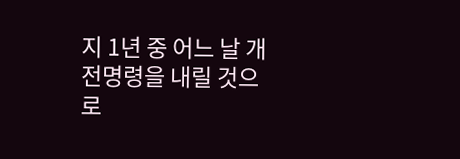지 1년 중 어느 날 개전명령을 내릴 것으로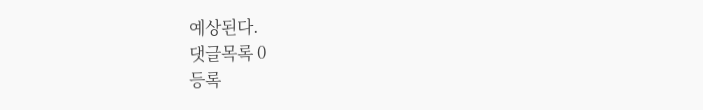예상된다.
댓글목록 0
등록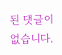된 댓글이 없습니다.